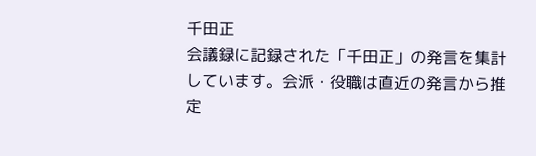千田正
会議録に記録された「千田正」の発言を集計しています。会派・役職は直近の発言から推定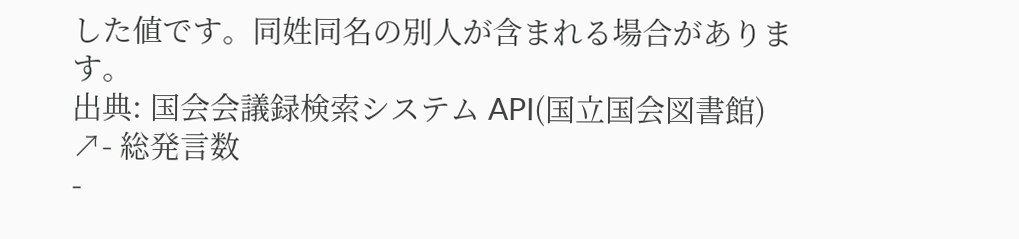した値です。同姓同名の別人が含まれる場合があります。
出典: 国会会議録検索システム API(国立国会図書館) ↗- 総発言数
-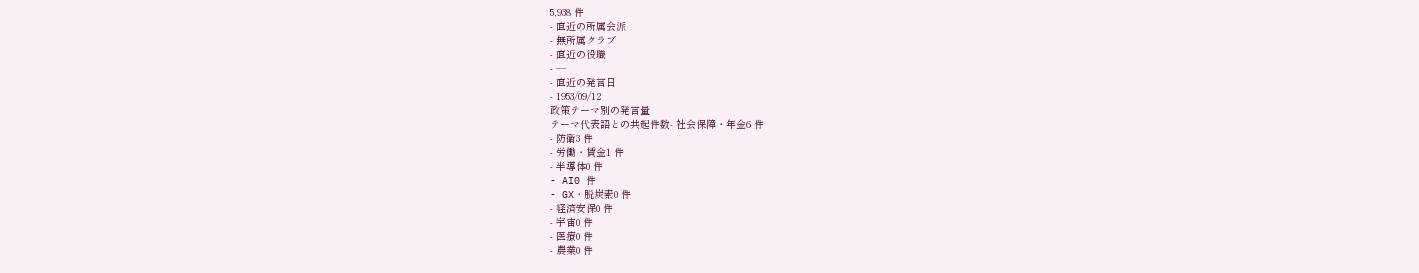5,938 件
- 直近の所属会派
- 無所属クラブ
- 直近の役職
- —
- 直近の発言日
- 1953/09/12
政策テーマ別の発言量
テーマ代表語との共起件数- 社会保障・年金6 件
- 防衛3 件
- 労働・賃金1 件
- 半導体0 件
- AI0 件
- GX・脱炭素0 件
- 経済安保0 件
- 宇宙0 件
- 医療0 件
- 農業0 件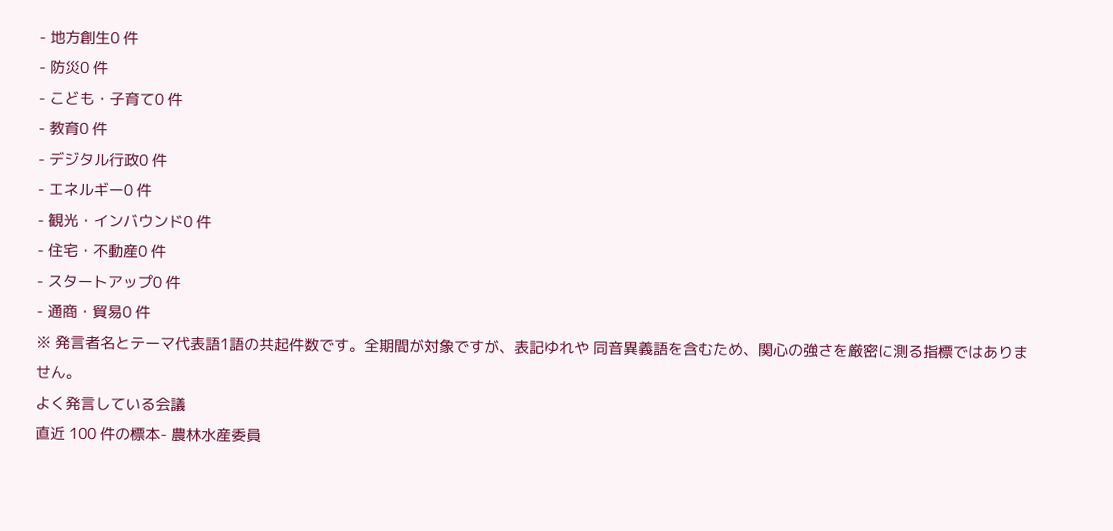- 地方創生0 件
- 防災0 件
- こども・子育て0 件
- 教育0 件
- デジタル行政0 件
- エネルギー0 件
- 観光・インバウンド0 件
- 住宅・不動産0 件
- スタートアップ0 件
- 通商・貿易0 件
※ 発言者名とテーマ代表語1語の共起件数です。全期間が対象ですが、表記ゆれや 同音異義語を含むため、関心の強さを厳密に測る指標ではありません。
よく発言している会議
直近 100 件の標本- 農林水産委員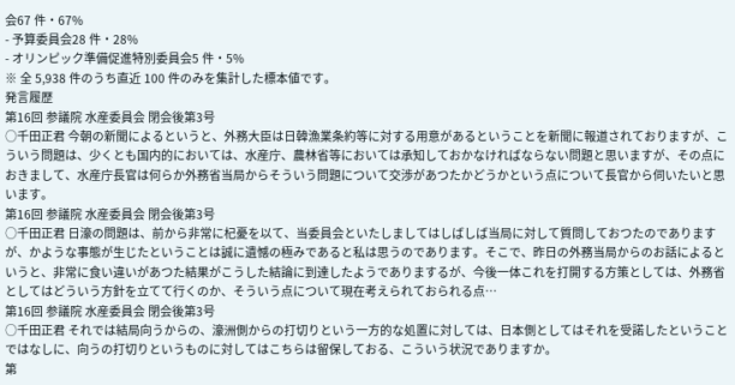会67 件・67%
- 予算委員会28 件・28%
- オリンピック準備促進特別委員会5 件・5%
※ 全 5,938 件のうち直近 100 件のみを集計した標本値です。
発言履歴
第16回 参議院 水産委員会 閉会後第3号
○千田正君 今朝の新聞によるというと、外務大臣は日韓漁業条約等に対する用意があるということを新聞に報道されておりますが、こういう問題は、少くとも国内的においては、水産庁、農林省等においては承知しておかなければならない問題と思いますが、その点におきまして、水産庁長官は何らか外務省当局からそういう問題について交渉があつたかどうかという点について長官から伺いたいと思います。
第16回 参議院 水産委員会 閉会後第3号
○千田正君 日濠の問題は、前から非常に杞憂を以て、当委員会といたしましてはしばしば当局に対して質問しておつたのでありますが、かような事態が生じたということは誠に遺憾の極みであると私は思うのであります。そこで、昨日の外務当局からのお話によるというと、非常に食い違いがあつた結果がこうした結論に到達したようでありまするが、今後一体これを打開する方策としては、外務省としてはどういう方針を立てて行くのか、そういう点について現在考えられておられる点…
第16回 参議院 水産委員会 閉会後第3号
○千田正君 それでは結局向うからの、濠洲側からの打切りという一方的な処置に対しては、日本側としてはそれを受諾したということではなしに、向うの打切りというものに対してはこちらは留保しておる、こういう状況でありますか。
第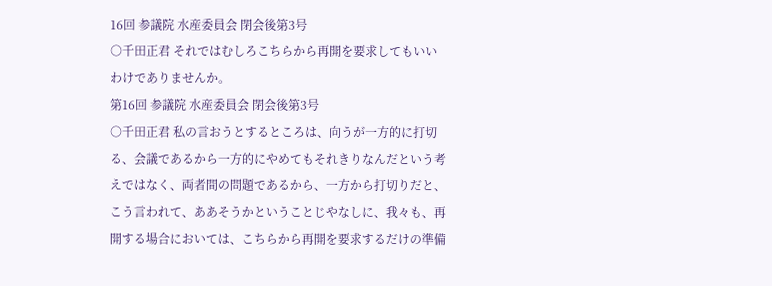16回 参議院 水産委員会 閉会後第3号
○千田正君 それではむしろこちらから再開を要求してもいいわけでありませんか。
第16回 参議院 水産委員会 閉会後第3号
○千田正君 私の言おうとするところは、向うが一方的に打切る、会議であるから一方的にやめてもそれきりなんだという考えではなく、両者間の問題であるから、一方から打切りだと、こう言われて、ああそうかということじやなしに、我々も、再開する場合においては、こちらから再開を要求するだけの準備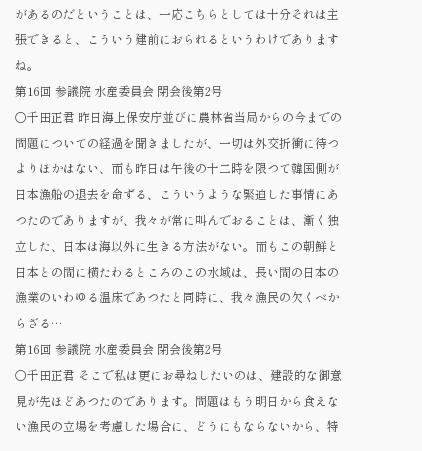があるのだということは、一応こちらとしては十分それは主張できると、こういう建前におられるというわけでありますね。
第16回 参議院 水産委員会 閉会後第2号
○千田正君 昨日海上保安庁並びに農林省当局からの今までの問題についての経過を聞きましたが、一切は外交折衝に待つよりほかはない、而も昨日は午後の十二時を限つて韓国側が日本漁船の退去を命ずる、こういうような緊迫した事情にあつたのでありますが、我々が常に叫んでおることは、漸く独立した、日本は海以外に生きる方法がない。而もこの朝鮮と日本との間に横たわるところのこの水域は、長い間の日本の漁業のいわゆる温床であつたと同時に、我々漁民の欠くベからざる…
第16回 参議院 水産委員会 閉会後第2号
○千田正君 そこで私は更にお尋ねしたいのは、建設的な御意見が先ほどあつたのであります。問題はもう明日から食えない漁民の立場を考慮した場合に、どうにもならないから、特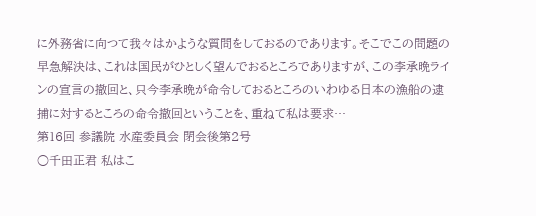に外務省に向つて我々はかような質問をしておるのであります。そこでこの問題の早急解決は、これは国民がひとしく望んでおるところでありますが、この李承晩ラインの宣言の撤回と、只今李承晩が命令しておるところのいわゆる日本の漁船の逮捕に対するところの命令撤回ということを、重ねて私は要求…
第16回 参議院 水産委員会 閉会後第2号
○千田正君 私はこ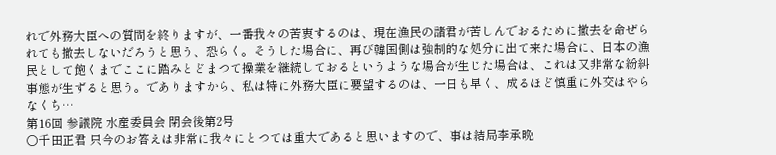れで外務大臣への質問を終りますが、一番我々の苦衷するのは、現在漁民の諸君が苦しんでおるために撤去を命ぜられても撤去しないだろうと思う、恐らく。そうした場合に、再び韓国側は強制的な処分に出て来た場合に、日本の漁民として飽くまでここに踏みとどまつて操業を継続しておるというような場合が生じた場合は、これは又非常な紛糾事態が生ずると思う。でありますから、私は特に外務大臣に要望するのは、一日も早く、成るほど慎重に外交はやらなくち…
第16回 参議院 水産委員会 閉会後第2号
○千田正君 只今のお答えは非常に我々にとつては重大であると思いますので、事は結局李承晩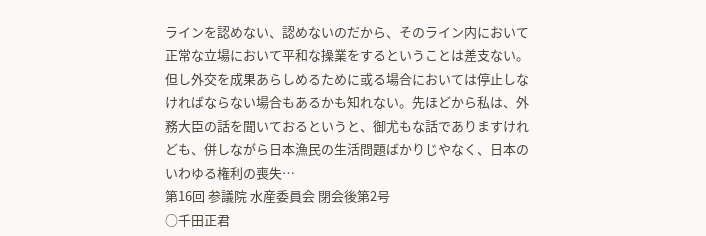ラインを認めない、認めないのだから、そのライン内において正常な立場において平和な操業をするということは差支ない。但し外交を成果あらしめるために或る場合においては停止しなければならない場合もあるかも知れない。先ほどから私は、外務大臣の話を聞いておるというと、御尤もな話でありますけれども、併しながら日本漁民の生活問題ばかりじやなく、日本のいわゆる権利の喪失…
第16回 参議院 水産委員会 閉会後第2号
○千田正君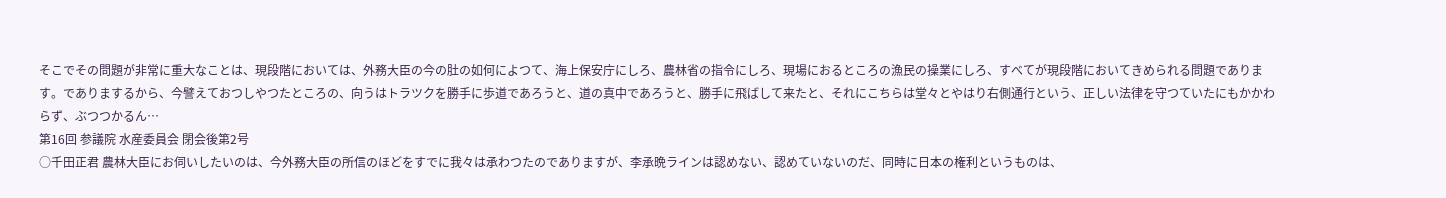そこでその問題が非常に重大なことは、現段階においては、外務大臣の今の肚の如何によつて、海上保安庁にしろ、農林省の指令にしろ、現場におるところの漁民の操業にしろ、すべてが現段階においてきめられる問題であります。でありまするから、今譬えておつしやつたところの、向うはトラツクを勝手に歩道であろうと、道の真中であろうと、勝手に飛ばして来たと、それにこちらは堂々とやはり右側通行という、正しい法律を守つていたにもかかわらず、ぶつつかるん…
第16回 参議院 水産委員会 閉会後第2号
○千田正君 農林大臣にお伺いしたいのは、今外務大臣の所信のほどをすでに我々は承わつたのでありますが、李承晩ラインは認めない、認めていないのだ、同時に日本の権利というものは、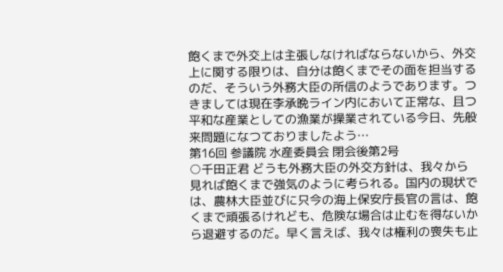飽くまで外交上は主張しなければならないから、外交上に関する限りは、自分は飽くまでその面を担当するのだ、そういう外務大臣の所信のようであります。つきましては現在李承晩ライン内において正常な、且つ平和な産業としての漁業が操業されている今日、先般来問題になつておりましたよう…
第16回 参議院 水産委員会 閉会後第2号
○千田正君 どうも外務大臣の外交方針は、我々から見れば飽くまで強気のように考られる。国内の現状では、農林大臣並びに只今の海上保安庁長官の言は、飽くまで頑張るけれども、危険な場合は止むを得ないから退避するのだ。早く言えば、我々は権利の喪失も止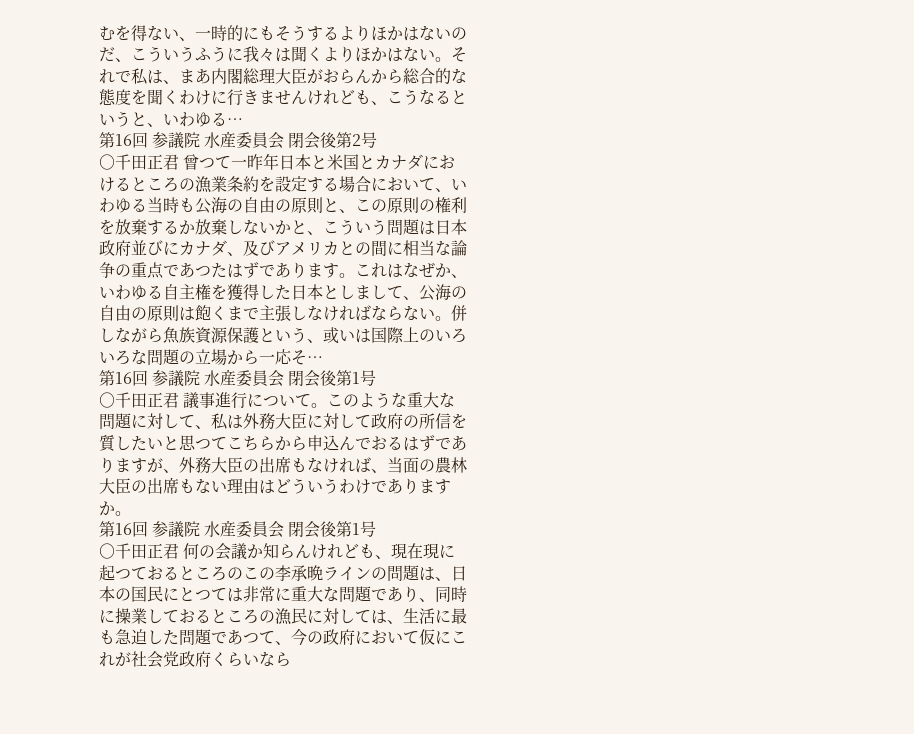むを得ない、一時的にもそうするよりほかはないのだ、こういうふうに我々は聞くよりほかはない。それで私は、まあ内閣総理大臣がおらんから総合的な態度を聞くわけに行きませんけれども、こうなるというと、いわゆる…
第16回 参議院 水産委員会 閉会後第2号
○千田正君 曾つて一昨年日本と米国とカナダにおけるところの漁業条約を設定する場合において、いわゆる当時も公海の自由の原則と、この原則の権利を放棄するか放棄しないかと、こういう問題は日本政府並びにカナダ、及びアメリカとの間に相当な論争の重点であつたはずであります。これはなぜか、いわゆる自主権を獲得した日本としまして、公海の自由の原則は飽くまで主張しなければならない。併しながら魚族資源保護という、或いは国際上のいろいろな問題の立場から一応そ…
第16回 参議院 水産委員会 閉会後第1号
○千田正君 議事進行について。このような重大な問題に対して、私は外務大臣に対して政府の所信を質したいと思つてこちらから申込んでおるはずでありますが、外務大臣の出席もなければ、当面の農林大臣の出席もない理由はどういうわけでありますか。
第16回 参議院 水産委員会 閉会後第1号
○千田正君 何の会議か知らんけれども、現在現に起つておるところのこの李承晩ラインの問題は、日本の国民にとつては非常に重大な問題であり、同時に操業しておるところの漁民に対しては、生活に最も急迫した問題であつて、今の政府において仮にこれが社会党政府くらいなら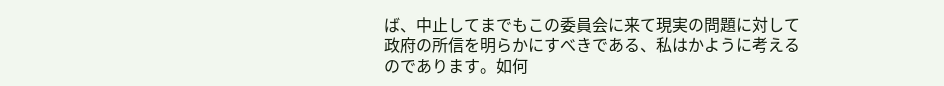ば、中止してまでもこの委員会に来て現実の問題に対して政府の所信を明らかにすべきである、私はかように考えるのであります。如何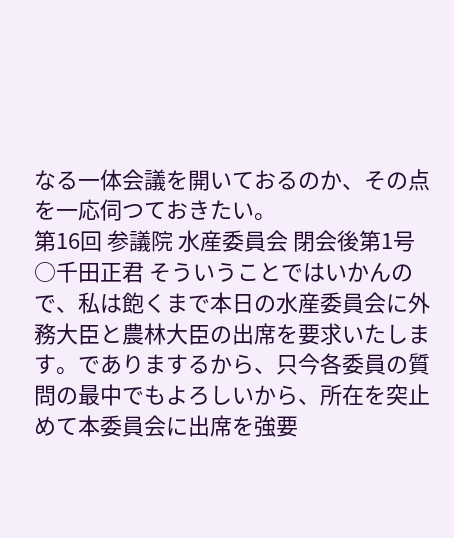なる一体会議を開いておるのか、その点を一応伺つておきたい。
第16回 参議院 水産委員会 閉会後第1号
○千田正君 そういうことではいかんので、私は飽くまで本日の水産委員会に外務大臣と農林大臣の出席を要求いたします。でありまするから、只今各委員の質問の最中でもよろしいから、所在を突止めて本委員会に出席を強要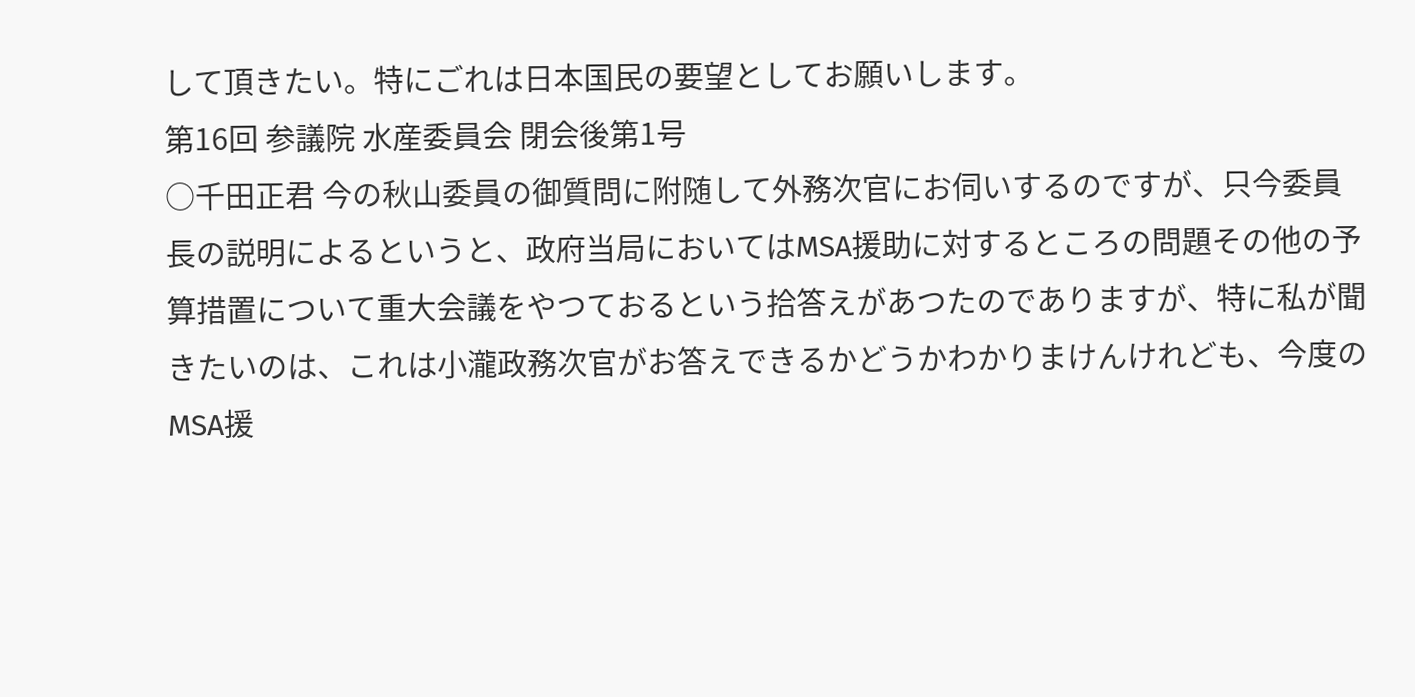して頂きたい。特にごれは日本国民の要望としてお願いします。
第16回 参議院 水産委員会 閉会後第1号
○千田正君 今の秋山委員の御質問に附随して外務次官にお伺いするのですが、只今委員長の説明によるというと、政府当局においてはMSA援助に対するところの問題その他の予算措置について重大会議をやつておるという拾答えがあつたのでありますが、特に私が聞きたいのは、これは小瀧政務次官がお答えできるかどうかわかりまけんけれども、今度のMSA援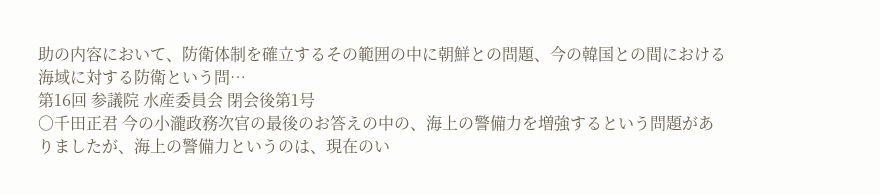助の内容において、防衛体制を確立するその範囲の中に朝鮮との問題、今の韓国との間における海域に対する防衛という問…
第16回 参議院 水産委員会 閉会後第1号
○千田正君 今の小瀧政務次官の最後のお答えの中の、海上の警備力を増強するという問題がありましたが、海上の警備力というのは、現在のい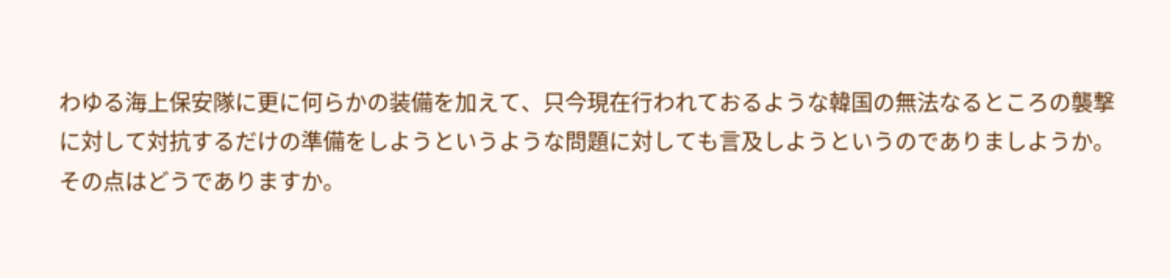わゆる海上保安隊に更に何らかの装備を加えて、只今現在行われておるような韓国の無法なるところの襲撃に対して対抗するだけの準備をしようというような問題に対しても言及しようというのでありましようか。その点はどうでありますか。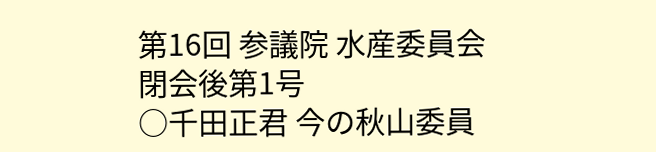第16回 参議院 水産委員会 閉会後第1号
○千田正君 今の秋山委員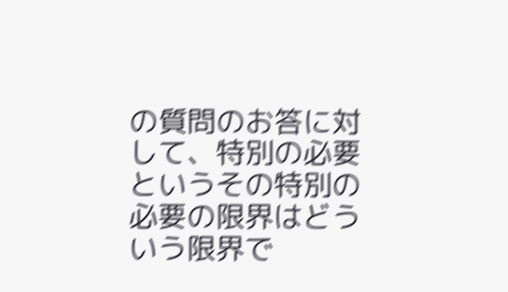の質問のお答に対して、特別の必要というその特別の必要の限界はどういう限界で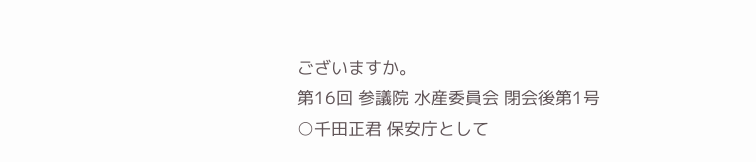ございますか。
第16回 参議院 水産委員会 閉会後第1号
○千田正君 保安庁として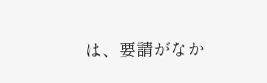は、要請がなか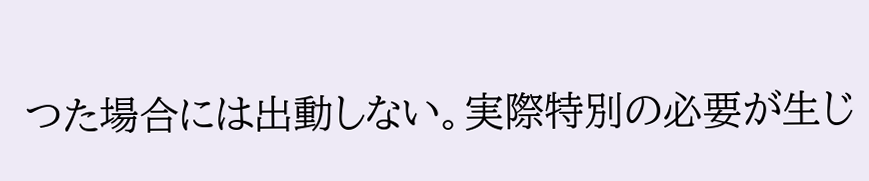つた場合には出動しない。実際特別の必要が生じ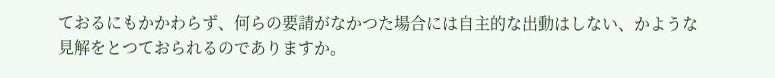ておるにもかかわらず、何らの要請がなかつた場合には自主的な出動はしない、かような見解をとつておられるのでありますか。